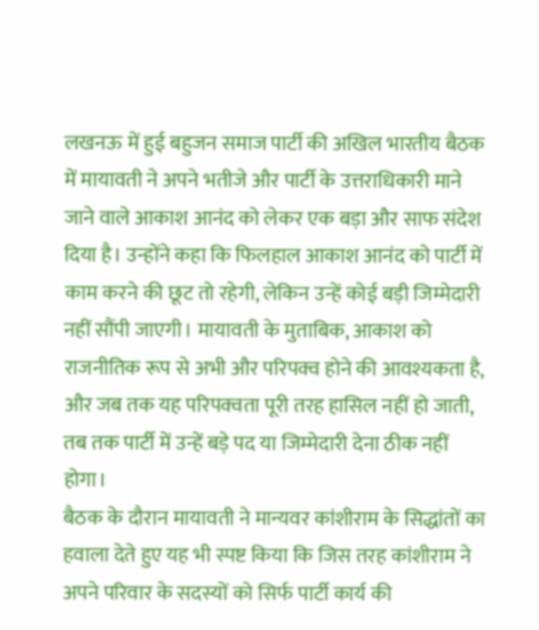लखनऊ में हुई बहुजन समाज पार्टी की अखिल भारतीय बैठक में मायावती ने अपने भतीजे और पार्टी के उत्तराधिकारी माने जाने वाले आकाश आनंद को लेकर एक बड़ा और साफ संदेश दिया है। उन्होंने कहा कि फिलहाल आकाश आनंद को पार्टी में काम करने की छूट तो रहेगी, लेकिन उन्हें कोई बड़ी जिम्मेदारी नहीं सौंपी जाएगी। मायावती के मुताबिक, आकाश को राजनीतिक रूप से अभी और परिपक्व होने की आवश्यकता है, और जब तक यह परिपक्वता पूरी तरह हासिल नहीं हो जाती, तब तक पार्टी में उन्हें बड़े पद या जिम्मेदारी देना ठीक नहीं होगा।
बैठक के दौरान मायावती ने मान्यवर कांशीराम के सिद्धांतों का हवाला देते हुए यह भी स्पष्ट किया कि जिस तरह कांशीराम ने अपने परिवार के सदस्यों को सिर्फ पार्टी कार्य की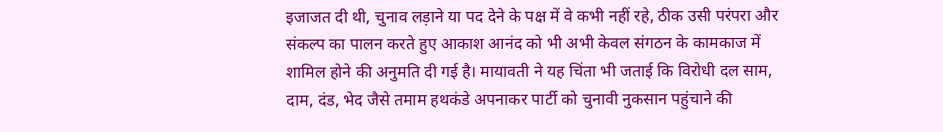इजाजत दी थी, चुनाव लड़ाने या पद देने के पक्ष में वे कभी नहीं रहे, ठीक उसी परंपरा और संकल्प का पालन करते हुए आकाश आनंद को भी अभी केवल संगठन के कामकाज में शामिल होने की अनुमति दी गई है। मायावती ने यह चिंता भी जताई कि विरोधी दल साम, दाम, दंड, भेद जैसे तमाम हथकंडे अपनाकर पार्टी को चुनावी नुकसान पहुंचाने की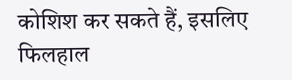कोशिश कर सकते हैं, इसलिए फिलहाल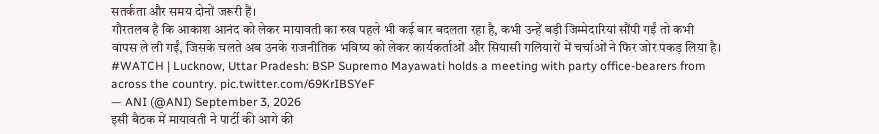सतर्कता और समय दोनों जरूरी हैं।
गौरतलब है कि आकाश आनंद को लेकर मायावती का रुख पहले भी कई बार बदलता रहा है, कभी उन्हें बड़ी जिम्मेदारियां सौंपी गईं तो कभी वापस ले ली गईं, जिसके चलते अब उनके राजनीतिक भविष्य को लेकर कार्यकर्ताओं और सियासी गलियारों में चर्चाओं ने फिर जोर पकड़ लिया है।
#WATCH | Lucknow, Uttar Pradesh: BSP Supremo Mayawati holds a meeting with party office-bearers from across the country. pic.twitter.com/69KrIBSYeF
— ANI (@ANI) September 3, 2026
इसी बैठक में मायावती ने पार्टी की आगे की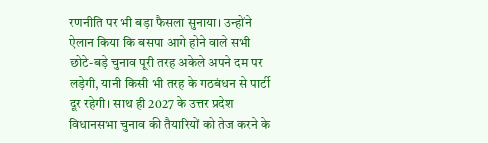रणनीति पर भी बड़ा फैसला सुनाया। उन्होंने ऐलान किया कि बसपा आगे होने वाले सभी छोटे-बड़े चुनाव पूरी तरह अकेले अपने दम पर लड़ेगी, यानी किसी भी तरह के गठबंधन से पार्टी दूर रहेगी। साथ ही 2027 के उत्तर प्रदेश विधानसभा चुनाव की तैयारियों को तेज करने के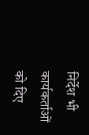निर्देश भी कार्यकर्ताओं को दिए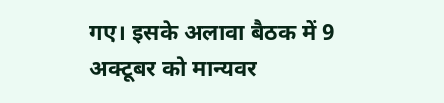गए। इसके अलावा बैठक में 9 अक्टूबर को मान्यवर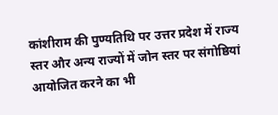कांशीराम की पुण्यतिथि पर उत्तर प्रदेश में राज्य स्तर और अन्य राज्यों में जोन स्तर पर संगोष्ठियां आयोजित करने का भी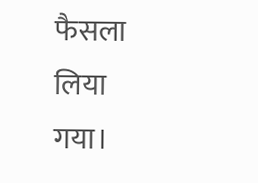फैसला लिया गया।